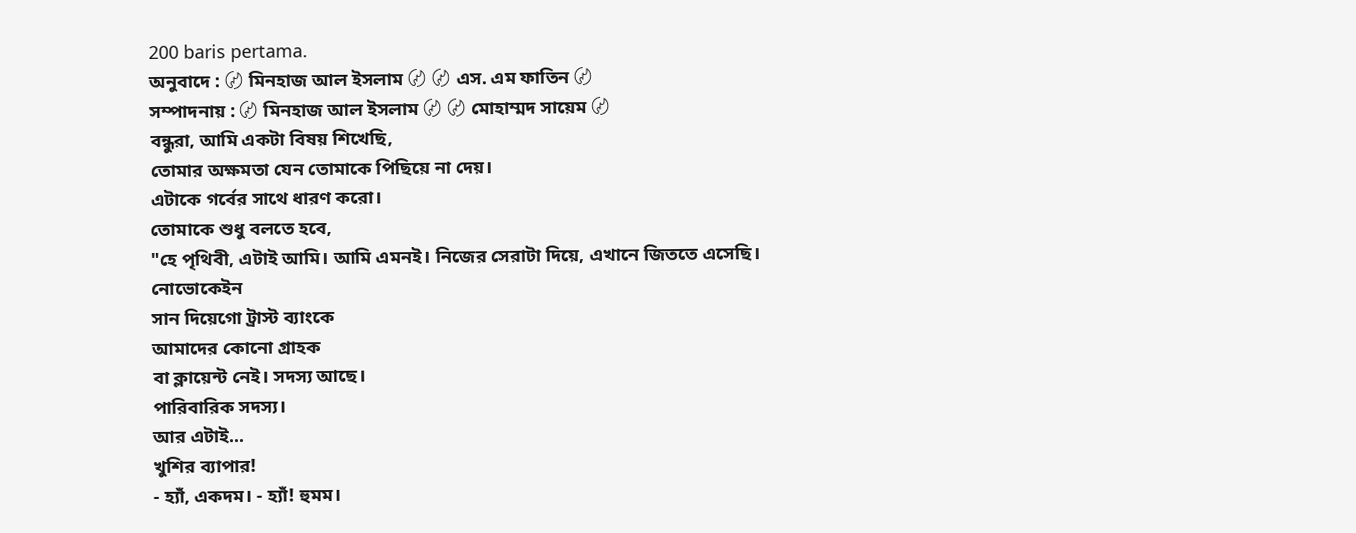200 baris pertama.
অনুবাদে : 〄 মিনহাজ আল ইসলাম 〄 〄 এস. এম ফাতিন 〄
সম্পাদনায় : 〄 মিনহাজ আল ইসলাম 〄 〄 মোহাম্মদ সায়েম 〄
বন্ধুরা, আমি একটা বিষয় শিখেছি,
তোমার অক্ষমতা যেন তোমাকে পিছিয়ে না দেয়।
এটাকে গর্বের সাথে ধারণ করো।
তোমাকে শুধু বলতে হবে,
"হে পৃথিবী, এটাই আমি। আমি এমনই। নিজের সেরাটা দিয়ে, এখানে জিততে এসেছি।
নোভোকেইন
সান দিয়েগো ট্রাস্ট ব্যাংকে
আমাদের কোনো গ্রাহক
বা ক্লায়েন্ট নেই। সদস্য আছে।
পারিবারিক সদস্য।
আর এটাই...
খুশির ব্যাপার!
- হ্যাঁ, একদম। - হ্যাঁ! হুমম।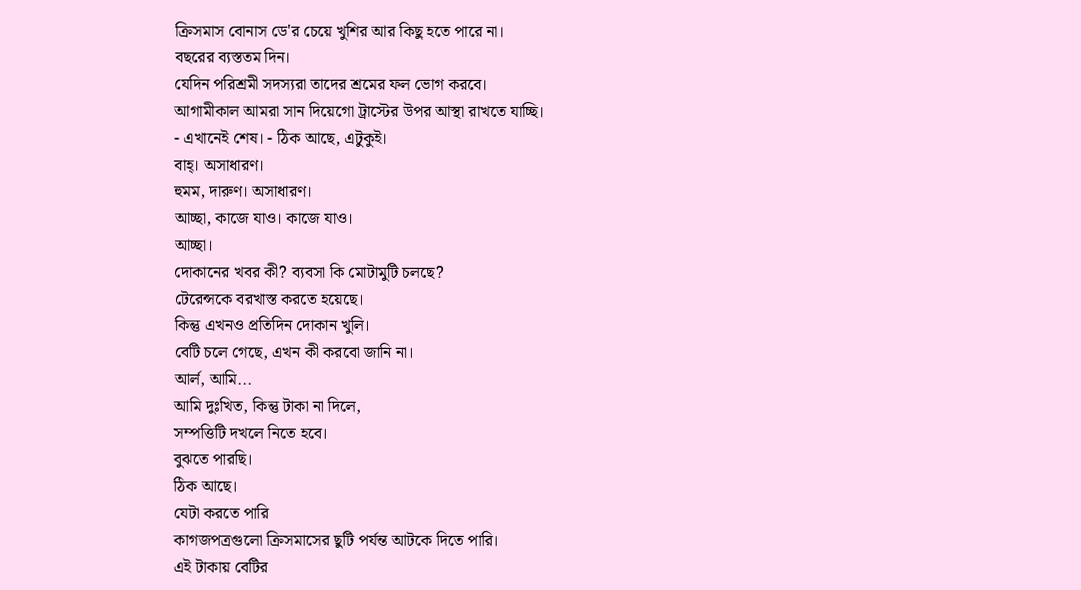ক্রিসমাস বোনাস ডে'র চেয়ে খুশির আর কিছু হতে পারে না।
বছরের ব্যস্ততম দিন।
যেদিন পরিশ্রমী সদস্যরা তাদের শ্রমের ফল ভোগ করবে।
আগামীকাল আমরা সান দিয়েগো ট্রাস্টের উপর আস্থা রাখতে যাচ্ছি।
- এখানেই শেষ। - ঠিক আছে, এটুকুই।
বাহ্। অসাধারণ।
হুমম, দারুণ। অসাধারণ।
আচ্ছা, কাজে যাও। কাজে যাও।
আচ্ছা।
দোকানের খবর কী? ব্যবসা কি মোটামুটি চলছে?
টেরেন্সকে বরখাস্ত করতে হয়েছে।
কিন্তু এখনও প্রতিদিন দোকান খুলি।
বেটি চলে গেছে, এখন কী করবো জানি না।
আর্ল, আমি...
আমি দুঃখিত, কিন্তু টাকা না দিলে,
সম্পত্তিটি দখলে নিতে হবে।
বুঝতে পারছি।
ঠিক আছে।
যেটা করতে পারি
কাগজপত্রগুলো ক্রিসমাসের ছুটি পর্যন্ত আটকে দিতে পারি।
এই টাকায় বেটির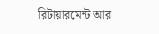রিটায়ারমেন্ট আর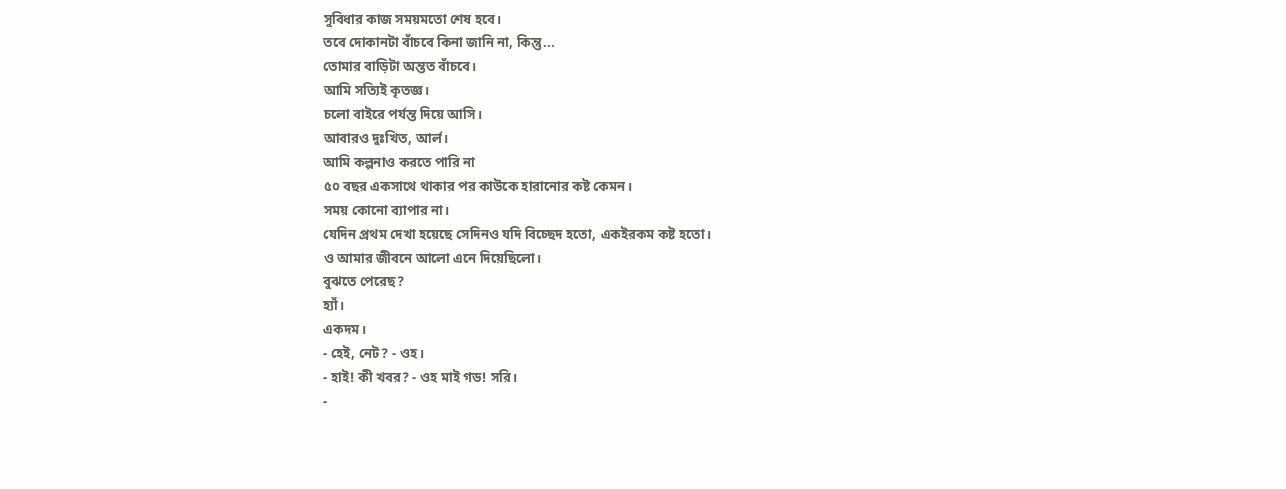সুবিধার কাজ সময়মতো শেষ হবে।
তবে দোকানটা বাঁচবে কিনা জানি না, কিন্তু...
তোমার বাড়িটা অন্তত বাঁচবে।
আমি সত্যিই কৃতজ্ঞ।
চলো বাইরে পর্যন্ত দিয়ে আসি।
আবারও দুঃখিত, আর্ল।
আমি কল্পনাও করতে পারি না
৫০ বছর একসাথে থাকার পর কাউকে হারানোর কষ্ট কেমন।
সময় কোনো ব্যাপার না।
যেদিন প্রথম দেখা হয়েছে সেদিনও যদি বিচ্ছেদ হতো, একইরকম কষ্ট হতো।
ও আমার জীবনে আলো এনে দিয়েছিলো।
বুঝতে পেরেছ?
হ্যাঁ।
একদম।
- হেই, নেট? - ওহ।
- হাই! কী খবর? - ওহ মাই গড! সরি।
-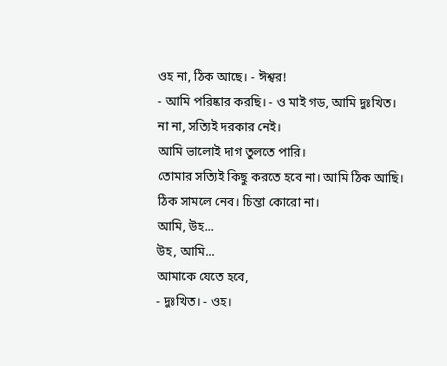ওহ না, ঠিক আছে। - ঈশ্বর!
- আমি পরিষ্কার করছি। - ও মাই গড, আমি দুঃখিত।
না না, সত্যিই দরকার নেই।
আমি ভালোই দাগ তুলতে পারি।
তোমার সত্যিই কিছু করতে হবে না। আমি ঠিক আছি।
ঠিক সামলে নেব। চিন্তা কোরো না।
আমি, উহ...
উহ, আমি...
আমাকে যেতে হবে,
- দুঃখিত। - ওহ।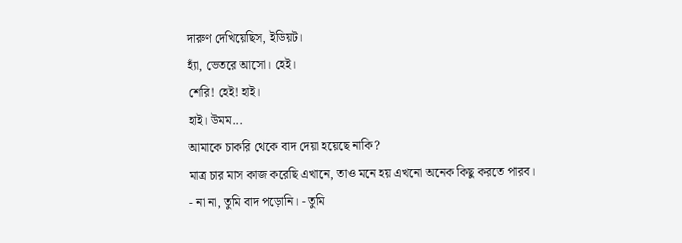দারুণ দেখিয়েছিস, ইডিয়ট।
হ্যাঁ, ভেতরে আসো। হেই।
শেরি! হেই! হাই।
হাই। উমম...
আমাকে চাকরি থেকে বাদ দেয়া হয়েছে নাকি?
মাত্র চার মাস কাজ করেছি এখানে, তাও মনে হয় এখনো অনেক কিছু করতে পারব।
- না না, তুমি বাদ পড়োনি। - তুমি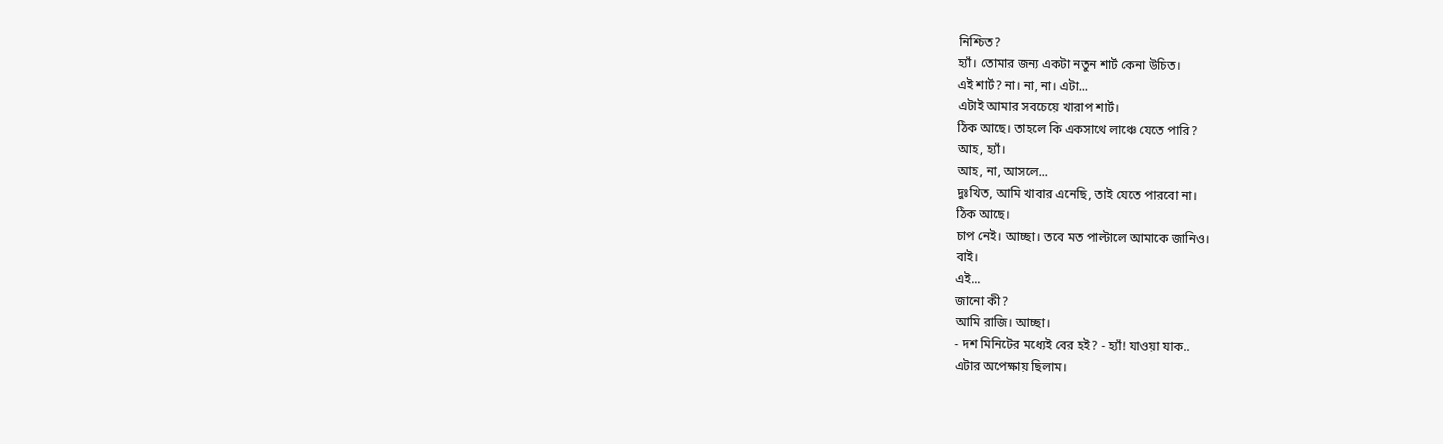নিশ্চিত?
হ্যাঁ। তোমার জন্য একটা নতুন শার্ট কেনা উচিত।
এই শার্ট? না। না, না। এটা...
এটাই আমার সবচেয়ে খারাপ শার্ট।
ঠিক আছে। তাহলে কি একসাথে লাঞ্চে যেতে পারি?
আহ, হ্যাঁ।
আহ, না, আসলে...
দুঃখিত, আমি খাবার এনেছি, তাই যেতে পারবো না।
ঠিক আছে।
চাপ নেই। আচ্ছা। তবে মত পাল্টালে আমাকে জানিও।
বাই।
এই...
জানো কী?
আমি রাজি। আচ্ছা।
- দশ মিনিটের মধ্যেই বের হই? - হ্যাঁ! যাওয়া যাক..
এটার অপেক্ষায় ছিলাম।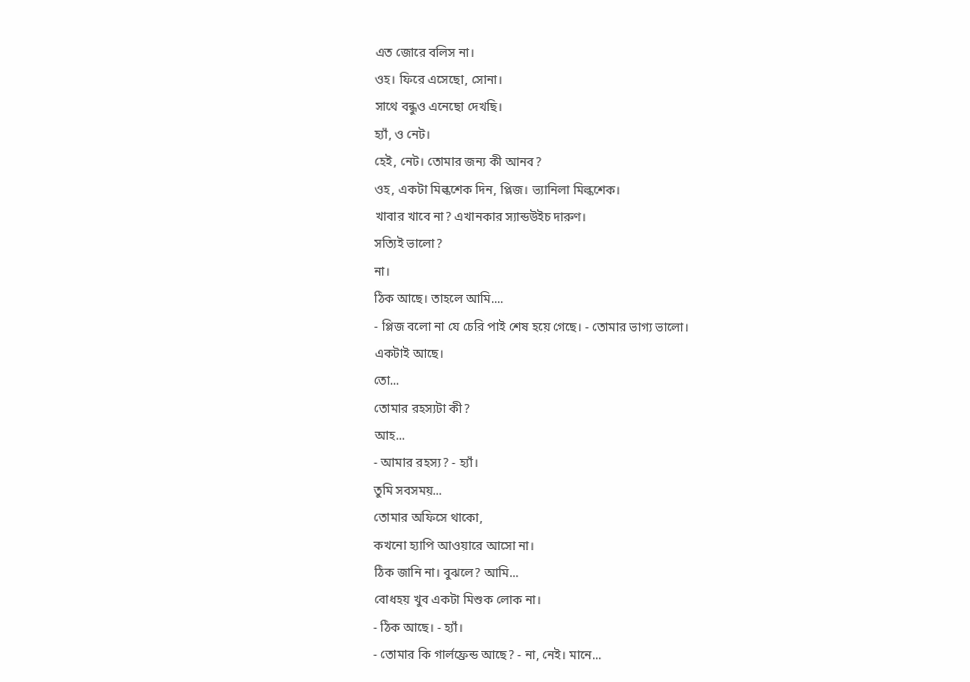এত জোরে বলিস না।
ওহ। ফিরে এসেছো, সোনা।
সাথে বন্ধুও এনেছো দেখছি।
হ্যাঁ, ও নেট।
হেই, নেট। তোমার জন্য কী আনব?
ওহ, একটা মিল্কশেক দিন, প্লিজ। ভ্যানিলা মিল্কশেক।
খাবার খাবে না? এখানকার স্যান্ডউইচ দারুণ।
সত্যিই ভালো?
না।
ঠিক আছে। তাহলে আমি....
- প্লিজ বলো না যে চেরি পাই শেষ হয়ে গেছে। - তোমার ভাগ্য ভালো।
একটাই আছে।
তো...
তোমার রহস্যটা কী?
আহ...
- আমার রহস্য? - হ্যাঁ।
তুমি সবসময়...
তোমার অফিসে থাকো,
কখনো হ্যাপি আওয়ারে আসো না।
ঠিক জানি না। বুঝলে? আমি...
বোধহয় খুব একটা মিশুক লোক না।
- ঠিক আছে। - হ্যাঁ।
- তোমার কি গার্লফ্রেন্ড আছে? - না, নেই। মানে...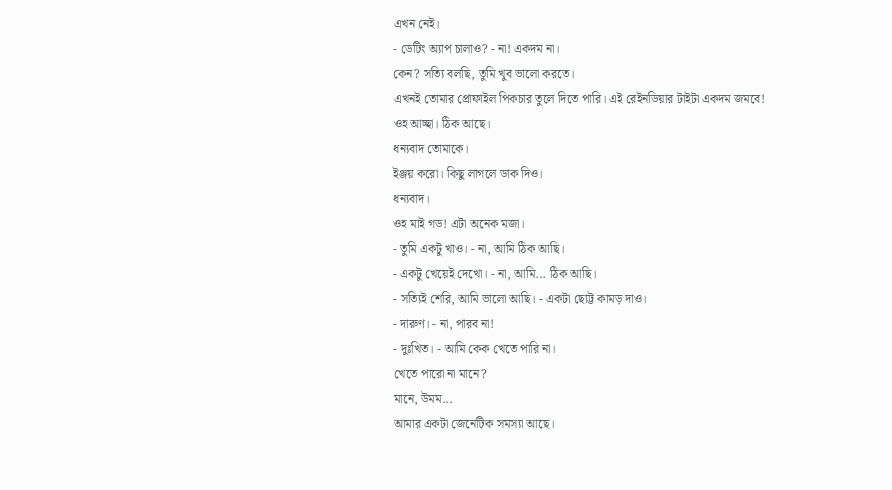এখন নেই।
- ডেটিং অ্যাপ চালাও? - না! একদম না।
কেন? সত্যি বলছি, তুমি খুব ভালো করতে।
এখনই তোমার প্রোফাইল পিকচার তুলে দিতে পারি। এই রেইনডিয়ার টাইটা একদম জমবে!
ওহ আচ্ছা। ঠিক আছে।
ধন্যবাদ তোমাকে।
ইঞ্জয় করো। কিছু লাগলে ডাক দিও।
ধন্যবাদ।
ওহ মাই গড! এটা অনেক মজা।
- তুমি একটু খাও। - না, আমি ঠিক আছি।
- একটু খেয়েই দেখো। - না, আমি... ঠিক আছি।
- সত্যিই শেরি, আমি ভালো আছি। - একটা ছোট্ট কামড় দাও।
- দারুণ। - না, পারব না!
- দুঃখিত। - আমি কেক খেতে পারি না।
খেতে পারো না মানে?
মানে, উমম...
আমার একটা জেনেটিক সমস্যা আছে।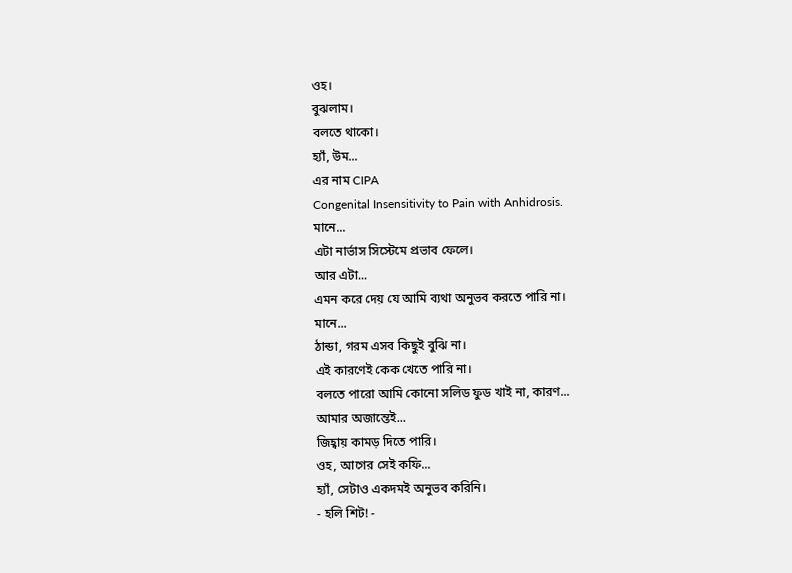ওহ।
বুঝলাম।
বলতে থাকো।
হ্যাঁ, উম...
এর নাম CIPA
Congenital Insensitivity to Pain with Anhidrosis.
মানে...
এটা নার্ভাস সিস্টেমে প্রভাব ফেলে।
আর এটা...
এমন করে দেয় যে আমি ব্যথা অনুভব করতে পারি না।
মানে...
ঠান্ডা, গরম এসব কিছুই বুঝি না।
এই কারণেই কেক খেতে পারি না।
বলতে পারো আমি কোনো সলিড ফুড খাই না, কারণ...
আমার অজান্তেই...
জিহ্বায় কামড় দিতে পারি।
ওহ, আগের সেই কফি...
হ্যাঁ, সেটাও একদমই অনুভব করিনি।
- হলি শিট! -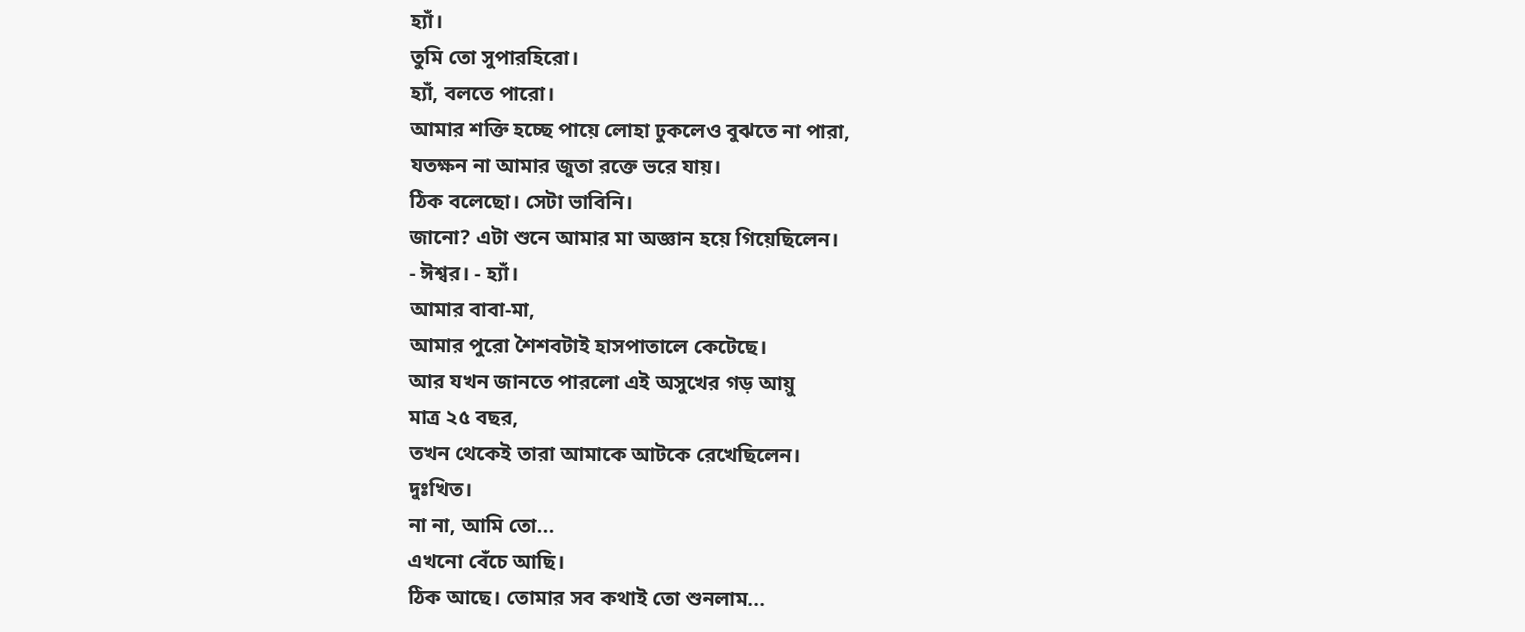হ্যাঁ।
তুমি তো সুপারহিরো।
হ্যাঁ, বলতে পারো।
আমার শক্তি হচ্ছে পায়ে লোহা ঢুকলেও বুঝতে না পারা,
যতক্ষন না আমার জুতা রক্তে ভরে যায়।
ঠিক বলেছো। সেটা ভাবিনি।
জানো? এটা শুনে আমার মা অজ্ঞান হয়ে গিয়েছিলেন।
- ঈশ্বর। - হ্যাঁ।
আমার বাবা-মা,
আমার পুরো শৈশবটাই হাসপাতালে কেটেছে।
আর যখন জানতে পারলো এই অসুখের গড় আয়ু
মাত্র ২৫ বছর,
তখন থেকেই তারা আমাকে আটকে রেখেছিলেন।
দুঃখিত।
না না, আমি তো...
এখনো বেঁচে আছি।
ঠিক আছে। তোমার সব কথাই তো শুনলাম...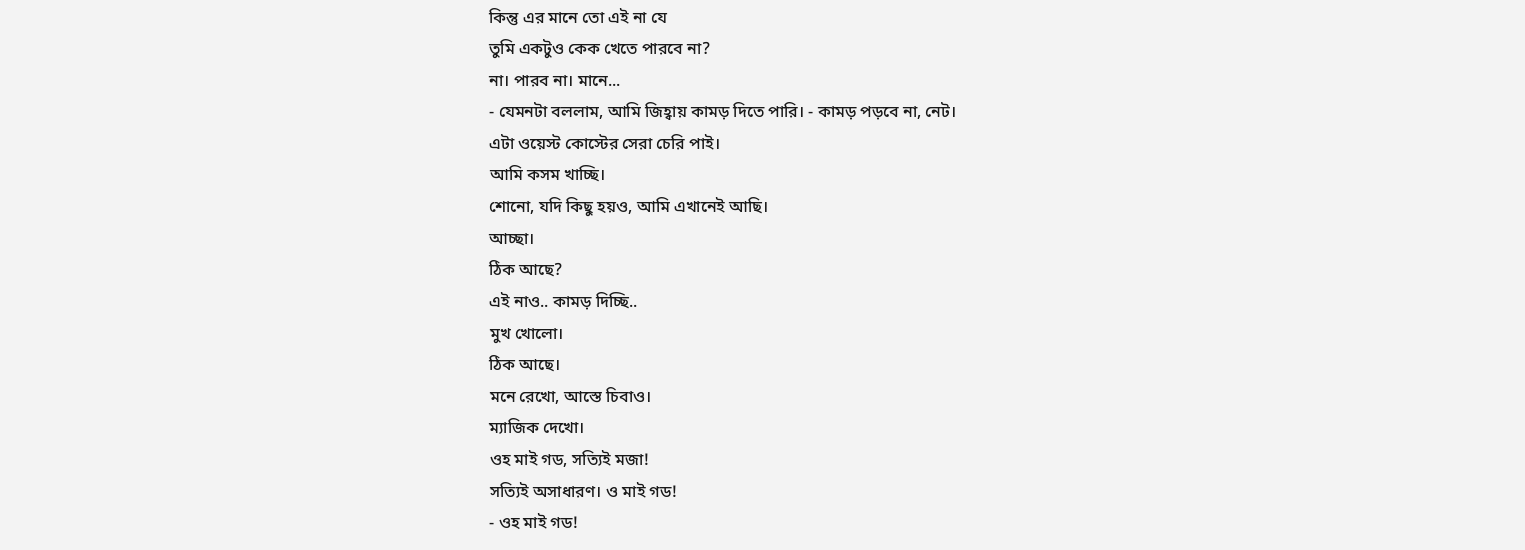কিন্তু এর মানে তো এই না যে
তুমি একটুও কেক খেতে পারবে না?
না। পারব না। মানে...
- যেমনটা বললাম, আমি জিহ্বায় কামড় দিতে পারি। - কামড় পড়বে না, নেট।
এটা ওয়েস্ট কোস্টের সেরা চেরি পাই।
আমি কসম খাচ্ছি।
শোনো, যদি কিছু হয়ও, আমি এখানেই আছি।
আচ্ছা।
ঠিক আছে?
এই নাও.. কামড় দিচ্ছি..
মুখ খোলো।
ঠিক আছে।
মনে রেখো, আস্তে চিবাও।
ম্যাজিক দেখো।
ওহ মাই গড, সত্যিই মজা!
সত্যিই অসাধারণ। ও মাই গড!
- ওহ মাই গড!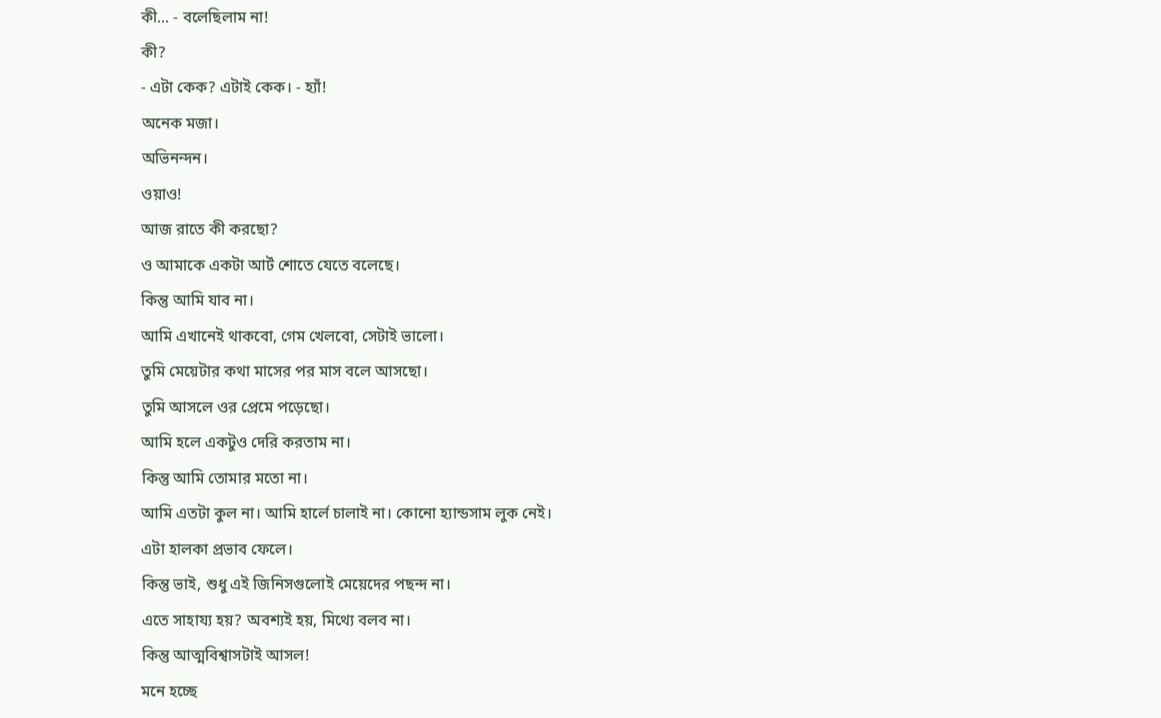কী... - বলেছিলাম না!
কী?
- এটা কেক? এটাই কেক। - হ্যাঁ!
অনেক মজা।
অভিনন্দন।
ওয়াও!
আজ রাতে কী করছো?
ও আমাকে একটা আর্ট শোতে যেতে বলেছে।
কিন্তু আমি যাব না।
আমি এখানেই থাকবো, গেম খেলবো, সেটাই ভালো।
তুমি মেয়েটার কথা মাসের পর মাস বলে আসছো।
তুমি আসলে ওর প্রেমে পড়েছো।
আমি হলে একটুও দেরি করতাম না।
কিন্তু আমি তোমার মতো না।
আমি এতটা কুল না। আমি হার্লে চালাই না। কোনো হ্যান্ডসাম লুক নেই।
এটা হালকা প্রভাব ফেলে।
কিন্তু ভাই, শুধু এই জিনিসগুলোই মেয়েদের পছন্দ না।
এতে সাহায্য হয়? অবশ্যই হয়, মিথ্যে বলব না।
কিন্তু আত্মবিশ্বাসটাই আসল!
মনে হচ্ছে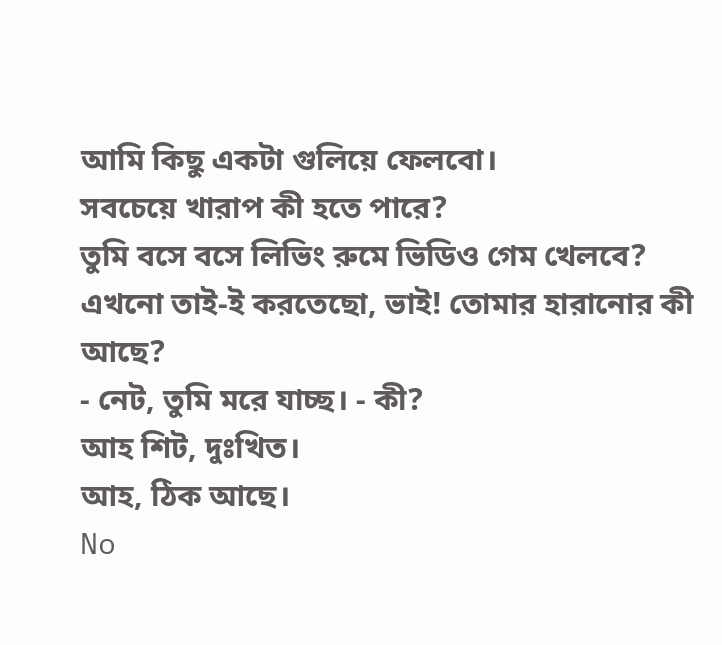আমি কিছু একটা গুলিয়ে ফেলবো।
সবচেয়ে খারাপ কী হতে পারে?
তুমি বসে বসে লিভিং রুমে ভিডিও গেম খেলবে?
এখনো তাই-ই করতেছো, ভাই! তোমার হারানোর কী আছে?
- নেট, তুমি মরে যাচ্ছ। - কী?
আহ শিট, দুঃখিত।
আহ, ঠিক আছে।
No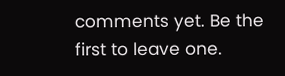comments yet. Be the first to leave one.